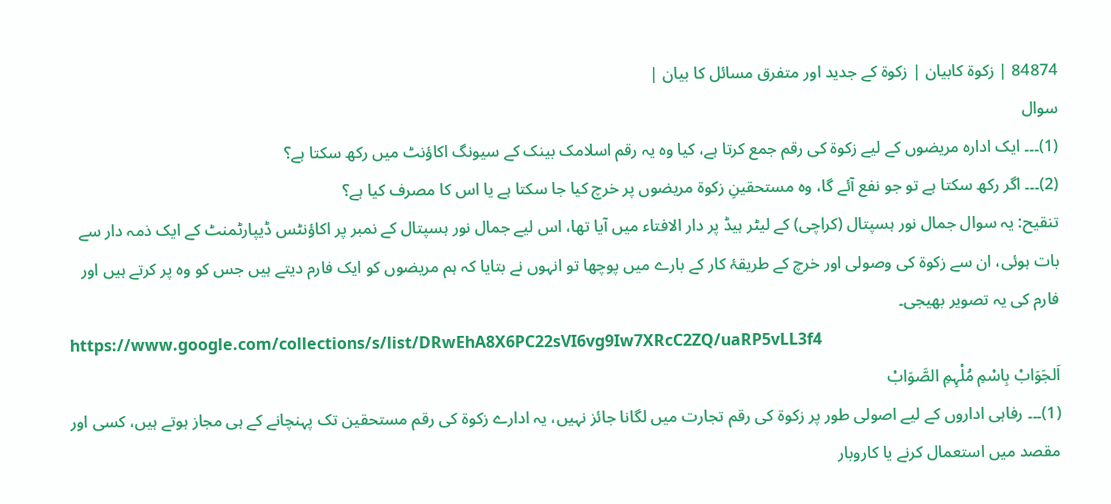84874 | زکوة کابیان | زکوة کے جدید اور متفرق مسائل کا بیان |
سوال
(1)۔۔۔ ایک ادارہ مریضوں کے لیے زکوۃ کی رقم جمع کرتا ہے، کیا وہ یہ رقم اسلامک بینک کے سیونگ اکاؤنٹ میں رکھ سکتا ہے؟
(2)۔۔۔ اگر رکھ سکتا ہے تو جو نفع آئے گا، وہ مستحقینِ زکوۃ مریضوں پر خرچ کیا جا سکتا ہے یا اس کا مصرف کیا ہے؟
تنقیح: یہ سوال جمال نور ہسپتال (کراچی) کے لیٹر ہیڈ پر دار الافتاء میں آیا تھا، اس لیے جمال نور ہسپتال کے نمبر پر اکاؤنٹس ڈیپارٹمنٹ کے ایک ذمہ دار سے بات ہوئی، ان سے زکوۃ کی وصولی اور خرچ کے طریقۂ کار کے بارے میں پوچھا تو انہوں نے بتایا کہ ہم مریضوں کو ایک فارم دیتے ہیں جس کو وہ پر کرتے ہیں اور فارم کی یہ تصویر بھیجی۔
https://www.google.com/collections/s/list/DRwEhA8X6PC22sVI6vg9Iw7XRcC2ZQ/uaRP5vLL3f4
اَلجَوَابْ بِاسْمِ مُلْہِمِ الصَّوَابْ
(1)۔۔۔ رفاہی اداروں کے لیے اصولی طور پر زکوۃ کی رقم تجارت میں لگانا جائز نہیں، یہ ادارے زکوۃ کی رقم مستحقین تک پہنچانے کے ہی مجاز ہوتے ہیں، کسی اور مقصد میں استعمال کرنے یا کاروبار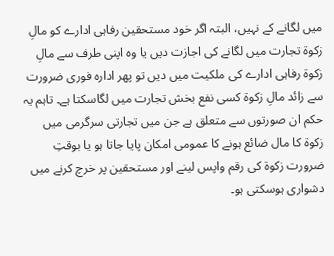میں لگانے کے نہیں، البتہ اگر خود مستحقین رفاہی ادارے کو مالِ زکوۃ تجارت میں لگانے کی اجازت دیں یا وہ اپنی طرف سے مالِ زکوۃ رفاہی ادارے کی ملکیت میں دیں تو پھر ادارہ فوری ضرورت سے زائد مالِ زکوۃ کسی نفع بخش تجارت میں لگاسکتا ہے۔ تاہم یہ حکم ان صورتوں سے متعلق ہے جن میں تجارتی سرگرمی میں زکوۃ کا مال ضائع ہونے کا عمومی امکان پایا جاتا ہو یا بوقتِ ضرورت زکوۃ کی رقم واپس لینے اور مستحقین پر خرچ کرنے میں دشواری ہوسکتی ہو۔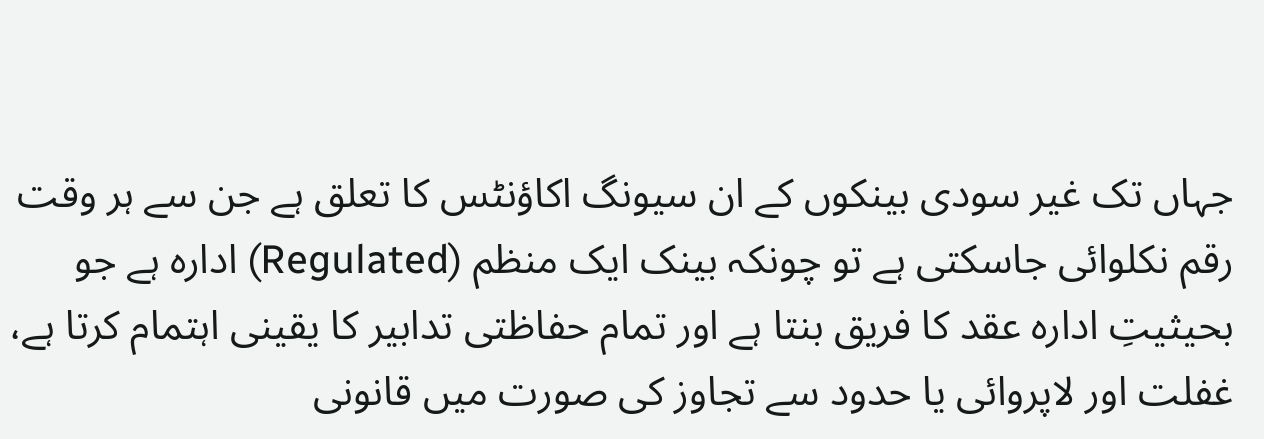جہاں تک غیر سودی بینکوں کے ان سیونگ اکاؤنٹس کا تعلق ہے جن سے ہر وقت رقم نکلوائی جاسکتی ہے تو چونکہ بینک ایک منظم (Regulated) ادارہ ہے جو بحیثیتِ ادارہ عقد کا فریق بنتا ہے اور تمام حفاظتی تدابیر کا یقینی اہتمام کرتا ہے، غفلت اور لاپروائی یا حدود سے تجاوز کی صورت میں قانونی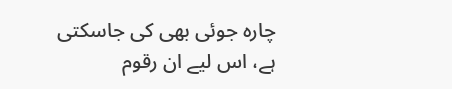چارہ جوئی بھی کی جاسکتی ہے، اس لیے ان رقوم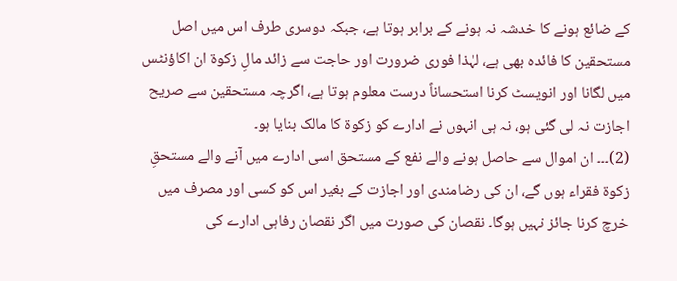کے ضائع ہونے کا خدشہ نہ ہونے کے برابر ہوتا ہے، جبکہ دوسری طرف اس میں اصل مستحقین کا فائدہ بھی ہے، لہٰذا فوری ضرورت اور حاجت سے زائد مالِ زکوۃ ان اکاؤنٹس میں لگانا اور انویسٹ کرنا استحساناً درست معلوم ہوتا ہے، اگرچہ مستحقین سے صریح اجازت نہ لی گئی ہو، نہ ہی انہوں نے ادارے کو زکوۃ کا مالک بنایا ہو۔
(2)۔۔۔ ان اموال سے حاصل ہونے والے نفع کے مستحق اسی ادارے میں آنے والے مستحقِ زکوۃ فقراء ہوں گے، ان کی رضامندی اور اجازت کے بغیر اس کو کسی اور مصرف میں خرچ کرنا جائز نہیں ہوگا۔ نقصان کی صورت میں اگر نقصان رفاہی ادارے کی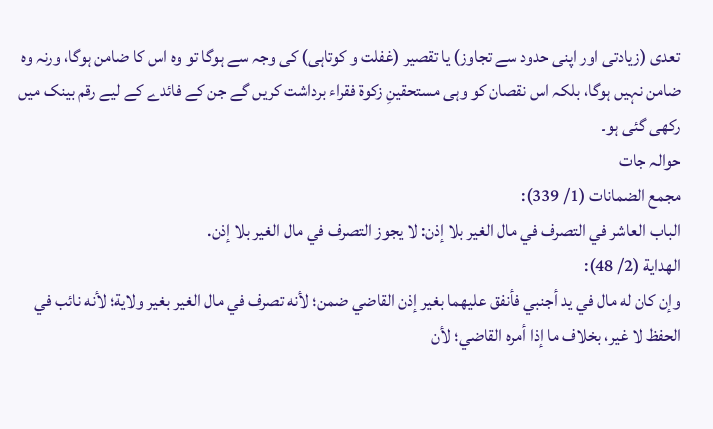تعدی (زیادتی اور اپنی حدود سے تجاوز) یا تقصیر (غفلت و کوتاہی) کی وجہ سے ہوگا تو وہ اس کا ضامن ہوگا، ورنہ وہ ضامن نہیں ہوگا، بلکہ اس نقصان کو وہی مستحقینِ زکوۃ فقراء برداشت کریں گے جن کے فائدے کے لیے رقم بینک میں رکھی گئی ہو۔
حوالہ جات
مجمع الضمانات (1/ 339):
الباب العاشر في التصرف في مال الغير بلا إذن: لا يجوز التصرف في مال الغير بلا إذن.
الهداية (2/ 48):
وإن كان له مال في يد أجنبي فأنفق عليهما بغير إذن القاضي ضمن؛ لأنه تصرف في مال الغير بغير ولاية؛ لأنه نائب في الحفظ لا غير، بخلاف ما إذا أمره القاضي؛ لأن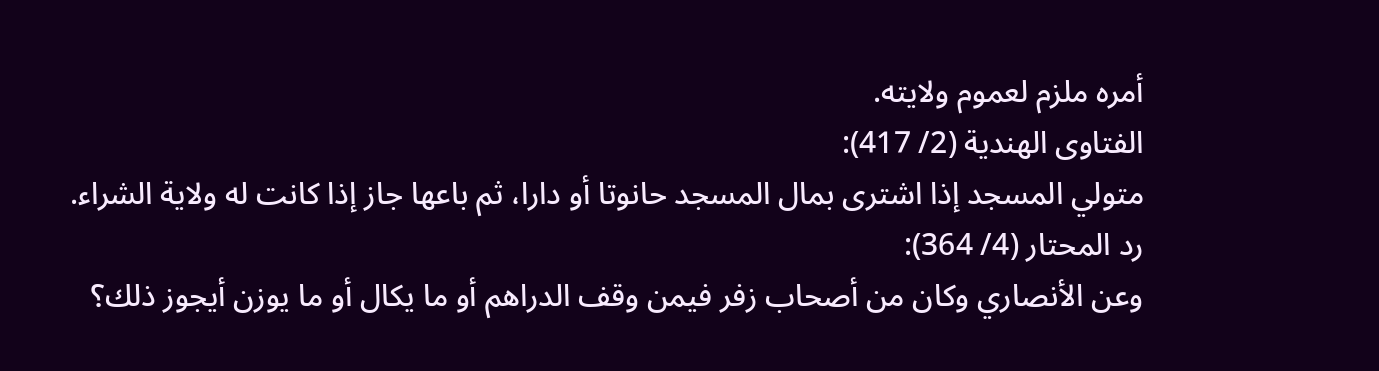أمره ملزم لعموم ولايته.
الفتاوى الهندية (2/ 417):
متولي المسجد إذا اشترى بمال المسجد حانوتا أو دارا، ثم باعها جاز إذا كانت له ولاية الشراء.
رد المحتار (4/ 364):
وعن الأنصاري وكان من أصحاب زفر فيمن وقف الدراهم أو ما يكال أو ما يوزن أيجوز ذلك؟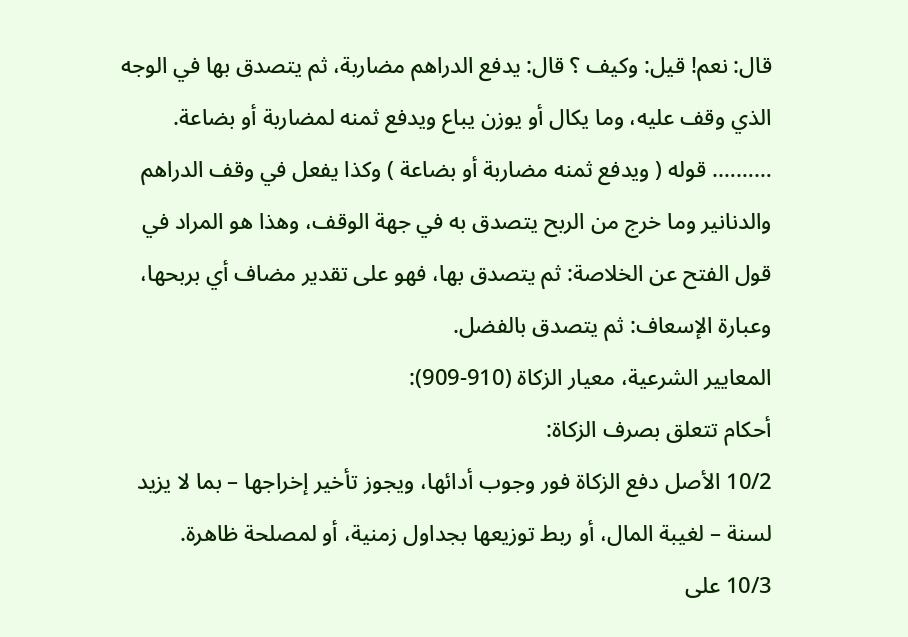قال: نعم! قيل: وكيف ؟ قال: يدفع الدراهم مضاربة، ثم يتصدق بها في الوجه الذي وقف عليه، وما يكال أو يوزن يباع ويدفع ثمنه لمضاربة أو بضاعة. ………. قوله ( ويدفع ثمنه مضاربة أو بضاعة ) وكذا يفعل في وقف الدراهم والدنانير وما خرج من الربح يتصدق به في جهة الوقف، وهذا هو المراد في قول الفتح عن الخلاصة: ثم يتصدق بها، فهو على تقدير مضاف أي بربحها، وعبارة الإسعاف: ثم يتصدق بالفضل.
المعاییر الشرعیة، معیار الزکاة (910-909):
أحکام تتعلق بصرف الزکاة:
10/2 الأصل دفع الزکاة فور وجوب أدائها، ویجوز تأخیر إخراجها – بما لا یزید لسنة – لغیبة المال، أو ربط توزیعها بجداول زمنیة، أو لمصلحة ظاهرة.
10/3 علی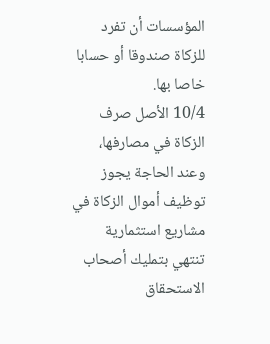المؤسسات أن تفرد للزکاة صندوقا أو حسابا خاصا بها.
10/4 الأصل صرف الزکاة في مصارفها، وعند الحاجة یجوز توظیف أموال الزکاة في مشاریع استثماریة تنتهي بتملیك أصحاب الاستحقاق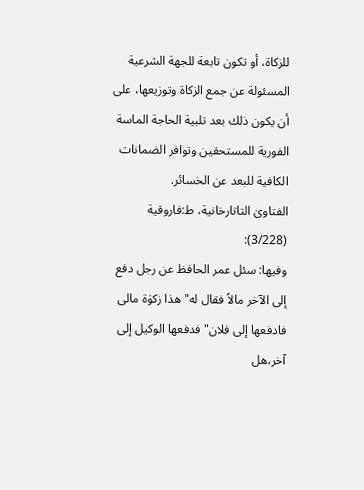للزکاة، أو تکون تابعة للجهة الشرعیة المسئولة عن جمع الزکاة وتوزیعها، علی أن یکون ذلك بعد تلبیة الحاجة الماسة الفوریة للمستحقین وتوافر الضمانات الکافیة للبعد عن الخسائر.
الفتاویٰ التاتارخانیة، ط:فاروقیة (3/228):
وفیها: سئل عمر الحافظ عن رجل دفع إلی الآخر مالاً فقال له"هذا زکوٰة مالی فادفعها إلی فلان" فدفعها الوکیل إلی آخر،هل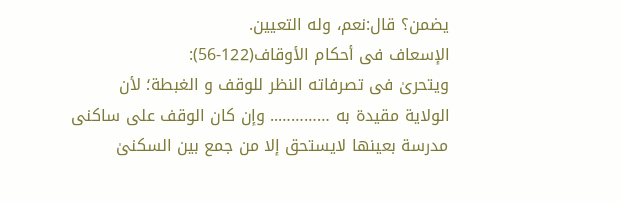یضمن؟ قال:نعم، وله التعیین.
الإسعاف فی أحکام الأوقاف(122-56):
ویتحریٰ فی تصرفاته النظر للوقف و الغبطة؛ لأن الولایة مقیدة به ………….. وإن کان الوقف علی ساکنی مدرسة بعینها لایستحق إلا من جمع بین السکنیٰ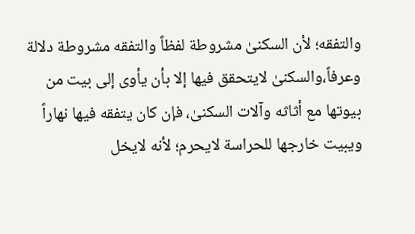والتفقه؛ لأن السکنیٰ مشروطة لفظاً والتفقه مشروطة دلالة وعرفاً،والسکنیٰ لایتحقق فیها إلا بأن یأوی إلی بیت من بیوتها مع أثاثه وآلات السکنیٰ، فإن کان یتفقه فیها نهاراً ویبیت خارجها للحراسة لایحرم؛ لأنه لایخل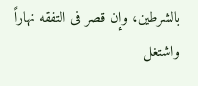بالشرطین، وإن قصر فی التفقه نهاراً واشتغل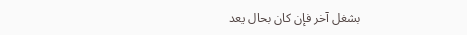بشغل آخر فإن کان بحال یعد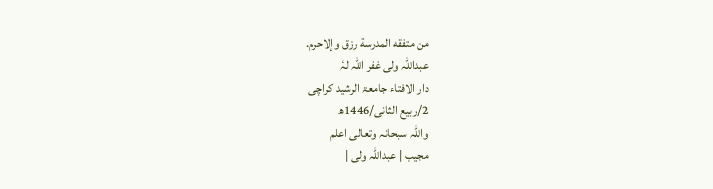من متفقه المدرسة رزق وإلاحرم.
عبداللہ ولی غفر اللہ لہٗ
دار الافتاء جامعۃ الرشید کراچی
2/ربیع الثانی/1446ھ
واللہ سبحانہ وتعالی اعلم
مجیب | عبداللہ ولی |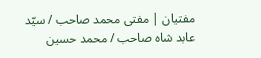مفتیان | مفتی محمد صاحب / سیّد عابد شاہ صاحب / محمد حسین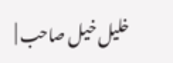خلیل خیل صاحب |